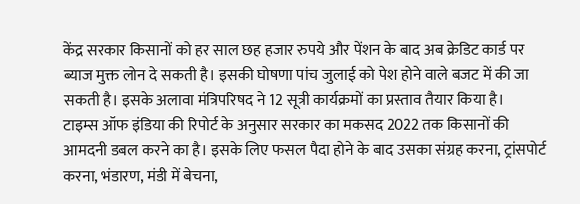केंद्र सरकार किसानों को हर साल छह हजार रुपये और पेंशन के बाद अब क्रेडिट कार्ड पर ब्याज मुक्त लोन दे सकती है। इसकी घोषणा पांच जुलाई को पेश होने वाले बजट में की जा सकती है। इसके अलावा मंत्रिपरिषद ने 12 सूत्री कार्यक्रमों का प्रस्ताव तैयार किया है।
टाइम्स ऑफ इंडिया की रिपोर्ट के अनुसार सरकार का मकसद 2022 तक किसानों की आमदनी डबल करने का है। इसके लिए फसल पैदा होने के बाद उसका संग्रह करना, ट्रांसपोर्ट करना, भंडारण, मंडी में बेचना,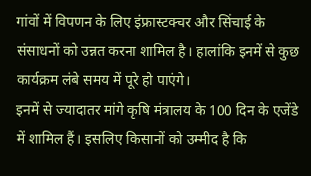गांवों में विपणन के लिए इंफ्रास्टक्चर और सिंचाई के संसाधनों को उन्नत करना शामिल है। हालांकि इनमें से कुछ कार्यक्रम लंबे समय में पूरे हो पाएंगे।
इनमें से ज्यादातर मांगे कृषि मंत्रालय के 100 दिन के एजेंडे में शामिल हैं। इसलिए किसानों को उम्मीद है कि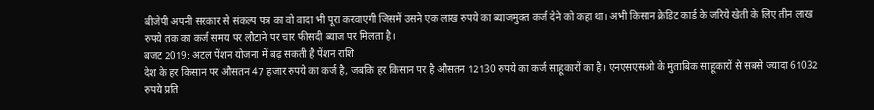बीजेपी अपनी सरकार से संकल्प पत्र का वो वादा भी पूरा करवाएगी जिसमें उसने एक लाख रुपये का ब्याजमुक्त कर्ज देने को कहा था। अभी किसान क्रेडिट कार्ड के जरिये खेती के लिए तीन लाख रुपये तक का कर्ज समय पर लौटाने पर चार फीसदी ब्याज पर मिलता है।
बजट 2019: अटल पेंशन योजना में बढ़ सकती है पेंशन राशि
देश के हर किसान पर औसतन 47 हजार रुपये का कर्ज है, जबकि हर किसान पर है औसतन 12130 रुपये का कर्ज साहूकारों का है। एनएसएसओ के मुताबिक साहूकारों से सबसे ज्यादा 61032 रुपये प्रति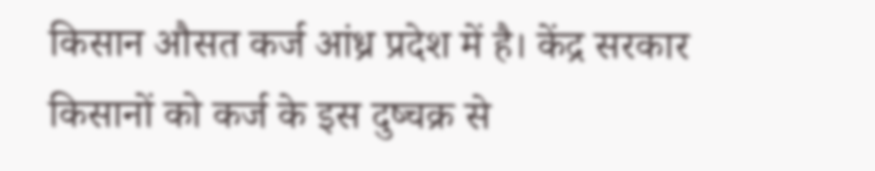किसान औसत कर्ज आंध्र प्रदेश में है। केंद्र सरकार किसानों को कर्ज के इस दुष्चक्र से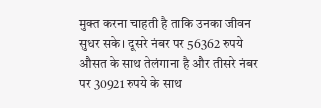मुक्त करना चाहती है ताकि उनका जीवन सुधर सके। दूसरे नंबर पर 56362 रुपये औसत के साथ तेलंगाना है और तीसरे नंबर पर 30921 रुपये के साथ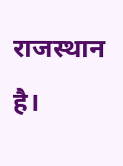राजस्थान है।